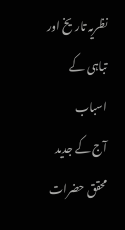نظریہ تاریخ اور تباہی کے اسباب
آج کے جدید محقق حضرات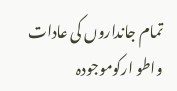تمام جانداروں کی عادات واطو ارکوموجودہ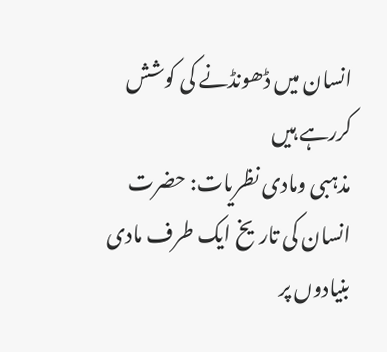انسان میں ڈھونڈنے کی کوشش کررہے ہیں
مذہبی ومادی نظریات: حضرت انسان کی تاریخ ایک طرف مادی بنیادوں پر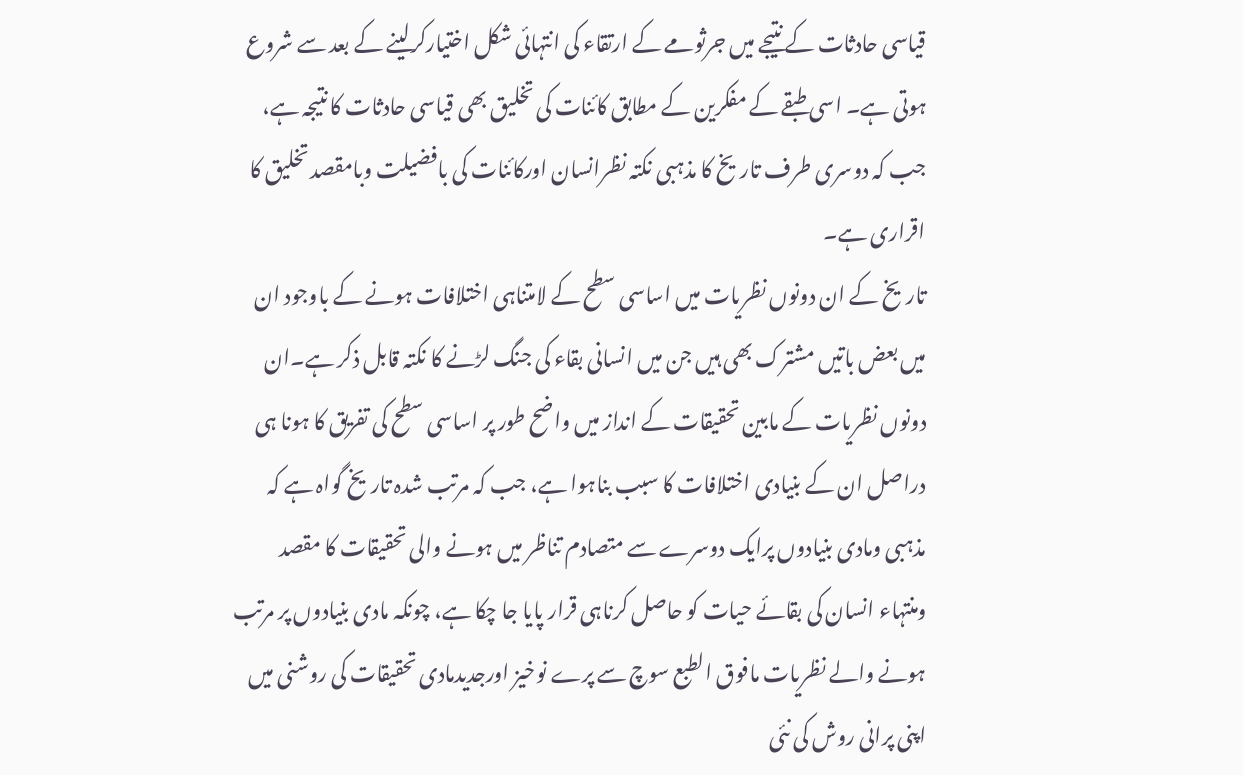قیاسی حادثات کے نتیجے میں جرثومے کے ارتقاء کی انتہائی شکل اختیارکرلینے کے بعد سے شروع ہوتی ہے۔ اسی طبقے کے مفکرین کے مطابق کائنات کی تخلیق بھی قیاسی حادثات کا نتیجہ ہے، جب کہ دوسری طرف تاریخ کا مذہبی نکتہ نظرانسان اورکائنات کی بافضیلت وبامقصد تخلیق کا اقراری ہے۔
تاریخ کے ان دونوں نظریات میں اساسی سطح کے لامتناہی اختلافات ہونے کے باوجود ان میں بعض باتیں مشترک بھی ہیں جن میں انسانی بقاء کی جنگ لڑنے کا نکتہ قابل ذکر ہے۔ان دونوں نظریات کے مابین تحقیقات کے انداز میں واضح طور پر اساسی سطح کی تفریق کا ہونا ہی دراصل ان کے بنیادی اختلافات کا سبب بناہوا ہے، جب کہ مرتب شدہ تاریخ گواہ ہے کہ مذہبی ومادی بنیادوں پرایک دوسرے سے متصادم تناظر میں ہونے والی تحقیقات کا مقصد ومنتہاء انسان کی بقائے حیات کو حاصل کرناہی قرار پایا جا چکا ہے، چونکہ مادی بنیادوں پر مرتب ہونے والے نظریات مافوق الطبع سوچ سے پرے نوخیز اورجدیدمادی تحقیقات کی روشنی میں اپنی پرانی روش کی نئی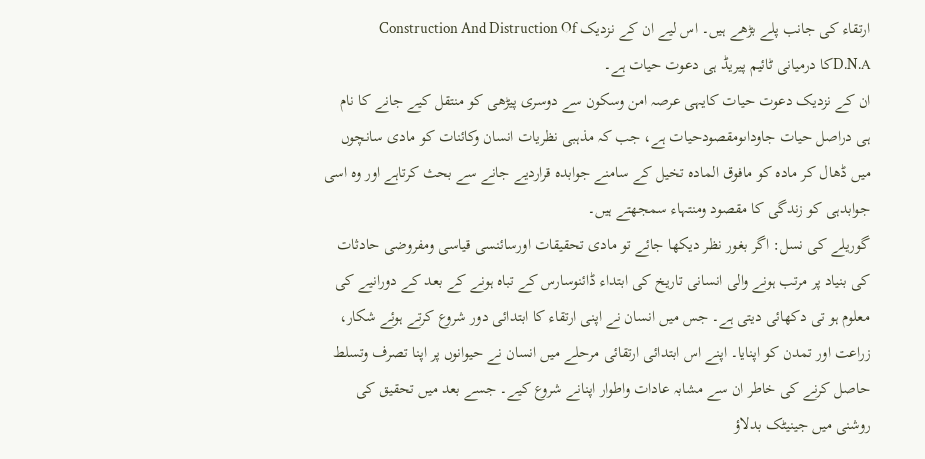ارتقاء کی جانب پلے بڑھے ہیں۔ اس لیے ان کے نزدیک Construction And Distruction Of D.N.Aکا درمیانی ٹائیم پیریڈ ہی دعوت حیات ہے۔
ان کے نزدیک دعوت حیات کایہی عرصہ امن وسکون سے دوسری پیڑھی کو منتقل کیے جانے کا نام ہی دراصل حیات جاوداںومقصودحیات ہے، جب کہ مذہبی نظریات انسان وکائنات کو مادی سانچوں میں ڈھال کر مادہ کو مافوق المادہ تخیل کے سامنے جوابدہ قراردیے جانے سے بحث کرتاہے اور وہ اسی جوابدہی کو زندگی کا مقصود ومنتہاء سمجھتے ہیں۔
گوریلے کی نسل: اگر بغور نظر دیکھا جائے تو مادی تحقیقات اورسائنسی قیاسی ومفروضی حادثات کی بنیاد پر مرتب ہونے والی انسانی تاریخ کی ابتداء ڈائنوسارس کے تباہ ہونے کے بعد کے دورانیے کی معلوم ہو تی دکھائی دیتی ہے۔ جس میں انسان نے اپنی ارتقاء کا ابتدائی دور شروع کرتے ہوئے شکار، زراعت اور تمدن کو اپنایا۔ اپنے اس ابتدائی ارتقائی مرحلے میں انسان نے حیوانوں پر اپنا تصرف وتسلط حاصل کرنے کی خاطر ان سے مشابہ عادات واطوار اپنانے شروع کیے۔ جسے بعد میں تحقیق کی روشنی میں جینیٹک بدلاؤ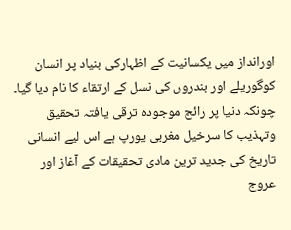اورانداز میں یکسانیت کے اظہارکی بنیاد پر انسان کوگوریلے اور بندروں کی نسل کے ارتقاء کا نام دیا گیا۔ چونکہ دنیا پر رائج موجودہ ترقی یافتہ تحقیق وتہذیب کا سرخیل مغربی یورپ ہے اس لیے انسانی تاریخ کی جدید ترین مادی تحقیقات کے آغاز اور عروج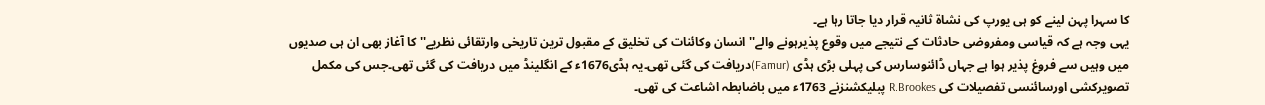کا سہرا پہن لینے کو ہی یورپ کی نشاۃ ثانیہ قرار دیا جاتا رہا ہے۔
یہی وجہ ہے کہ قیاسی ومفروضی حادثات کے نتیجے میں وقوع پذیرہونے والے''انسان وکائنات کی تخلیق کے مقبول ترین تاریخی وارتقائی نظریے'' کا آغاز بھی ان ہی صدیوں میں وہیں سے فروغ پذیر ہوا ہے جہاں ڈائنوسارس کی پہلی بڑی ہڈی (Famur)دریافت کی گئی تھی۔یہ ہڈی1676ء کے انگلینڈ میں دریافت کی گئی تھی۔جس کی مکمل تصویرکشی اورسائنسی تفصیلات کی R.Brookes پبلیکشنزنے 1763ء میں باضابطہ اشاعت کی تھی۔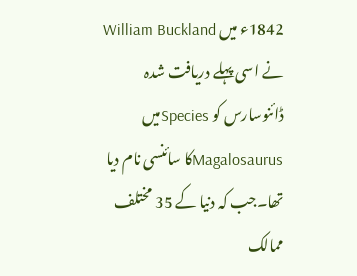1842ء میں William Buckland نے اسی پہلے دریافت شدہ ڈائنوسارس کو Speciesمیں Magalosaurusکا سائنسی نام دیا تھا۔جب کہ دنیا کے 35 مختلف ممالک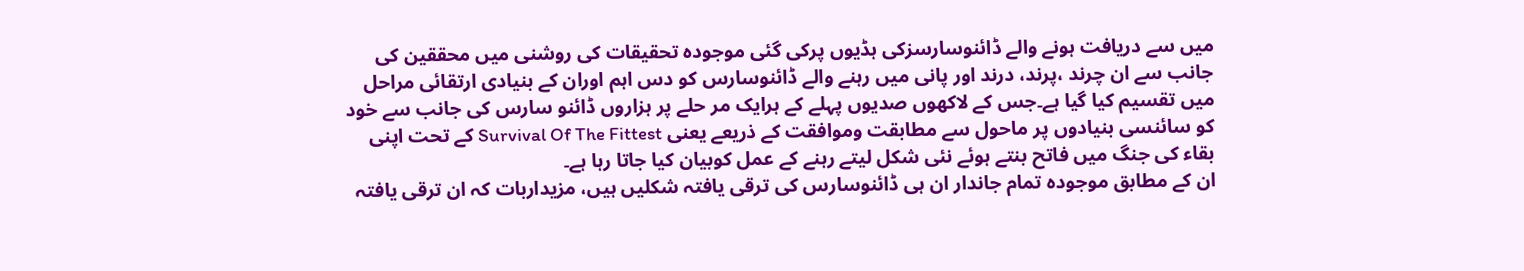میں سے دریافت ہونے والے ڈائنوسارسزکی ہڈیوں پرکی گئی موجودہ تحقیقات کی روشنی میں محققین کی جانب سے ان چرند ،پرند، درند اور پانی میں رہنے والے ڈائنوسارس کو دس اہم اوران کے بنیادی ارتقائی مراحل میں تقسیم کیا گیا ہے۔جس کے لاکھوں صدیوں پہلے کے ہرایک مر حلے پر ہزاروں ڈائنو سارس کی جانب سے خود کو سائنسی بنیادوں پر ماحول سے مطابقت وموافقت کے ذریعے یعنی Survival Of The Fittest کے تحت اپنی بقاء کی جنگ میں فاتح بنتے ہوئے نئی شکل لیتے رہنے کے عمل کوبیان کیا جاتا رہا ہے۔
ان کے مطابق موجودہ تمام جاندار ان ہی ڈائنوسارس کی ترقی یافتہ شکلیں ہیں، مزیداربات کہ ان ترقی یافتہ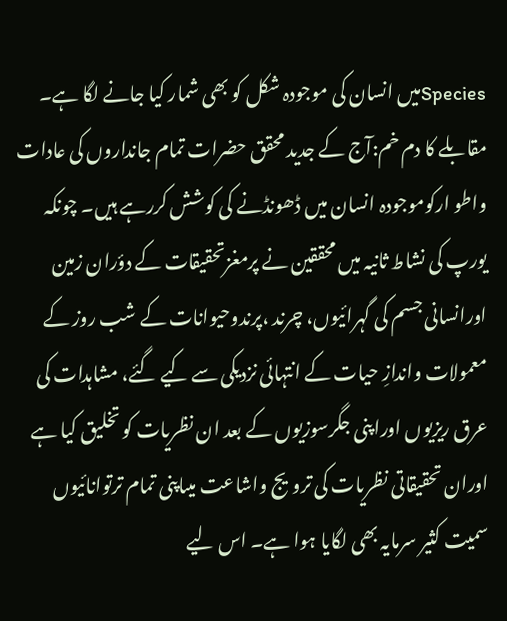Speciesمیں انسان کی موجودہ شکل کو بھی شمار کیا جانے لگا ہے۔ مقابلے کا دم خم:آج کے جدید محقق حضرات تمام جانداروں کی عادات واطو ارکوموجودہ انسان میں ڈھونڈنے کی کوشش کررہے ہیں۔ چونکہ یورپ کی نشاط ثانیہ میں محققین نے پرمغزتحقیقات کے دؤران زمین اورانسانی جسم کی گہرائیوں، چرند ،پرندوحیوانات کے شب روز کے معمولات واندازِ حیات کے انتہائی نزدیکی سے کیے گئے، مشاہدات کی عرق ریزیوں اوراپنی جگرسوزیوں کے بعد ان نظریات کو تخلیق کیا ہے اوران تحقیقاتی نظریات کی ترویج واشاعت میںاپنی تمام ترتوانائیوں سمیت کثیر سرمایہ بھی لگایا ہوا ہے۔ اس لیے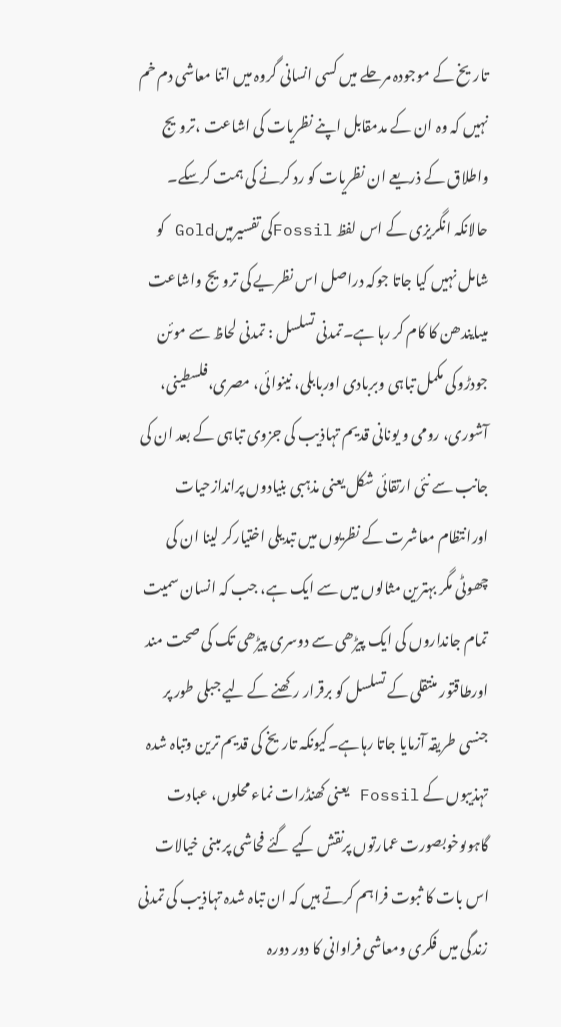تاریخ کے موجودہ مرحلے میں کسی انسانی گروہ میں اتنا معاشی دم خم نہیں کہ وہ ان کے مدمقابل اپنے نظریات کی اشاعت ،ترویج واطلاق کے ذریعے ان نظریات کو رد کرنے کی ہمت کرسکے۔
حالانکہ انگریزی کے اس لفظ Fossilکی تفسیرمیںGold کو شامل نہیں کیا جاتا جوکہ دراصل اس نظریے کی ترویج واشاعت میںایندھن کا کام کر رہا ہے۔تمدنی تسلسل : تمدنی لحاظ سے موئن جودڑوکی مکمل تباہی وبربادی اوربابلی، نینوائی، مصری،فلسطینی، آشوری، رومی و یونانی قدیم تہاذیب کی جزوی تباہی کے بعد ان کی جانب سے نئی ارتقائی شکل یعنی مذہبی بنیادوں پراندازحیات اورانتظام معاشرت کے نظریوں میں تبدیلی اختیارکر لینا ان کی چھوٹی مگر بہترین مثالوں میں سے ایک ہے، جب کہ انسان سمیت تمام جانداروں کی ایک پیڑھی سے دوسری پیڑھی تک کی صحت مند اورطاقتور منتقلی کے تسلسل کو برقرار رکھنے کے لیے جبلی طور پر جنسی طریقہ آزمایا جاتا رہاہے۔کیونکہ تاریخ کی قدیم ترین وتباہ شدہ تہذیبوں کے Fossil یعنی کھنڈرات نماء محلوں، عبادت گاہوںوخوبصورت عمارتوں پرنقش کیے گئے فحاشی پر مبنی خیالات اس بات کا ثبوت فراہم کرتے ہیں کہ ان تباہ شدہ تہاذیب کی تمدنی زندگی میں فکری ومعاشی فراوانی کا دور دورہ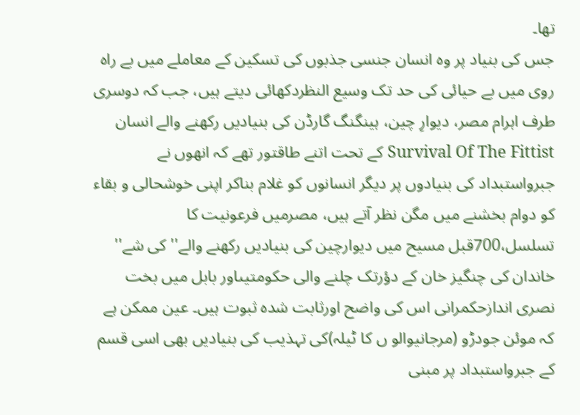تھا۔
جس کی بنیاد پر وہ انسان جنسی جذبوں کی تسکین کے معاملے میں بے راہ روی میں بے حیائی کی حد تک وسیع النظردکھائی دیتے ہیں، جب کہ دوسری طرف اہرام مصر، دیوارِ چین، ہینگنگ گارڈن کی بنیادیں رکھنے والے انسان Survival Of The Fittist کے تحت اتنے طاقتور تھے کہ انھوں نے جبرواستبداد کی بنیادوں پر دیگر انسانوں کو غلام بناکر اپنی خوشحالی و بقاء کو دوام بخشنے میں مگن نظر آتے ہیں، مصرمیں فرعونیت کا تسلسل،700قبل مسیح میں دیوارچین کی بنیادیں رکھنے والے''کی شے'' خاندان کی چنگیز خان کے دؤرتک چلنے والی حکومتیںاور بابل میں بخت نصری اندازحکمرانی اس کی واضح اورثابت شدہ ثبوت ہیں۔ عین ممکن ہے کہ موئن جودڑو (مرجانیوالو ں کا ٹیلہ)کی تہذیب کی بنیادیں بھی اسی قسم کے جبرواستبداد پر مبنی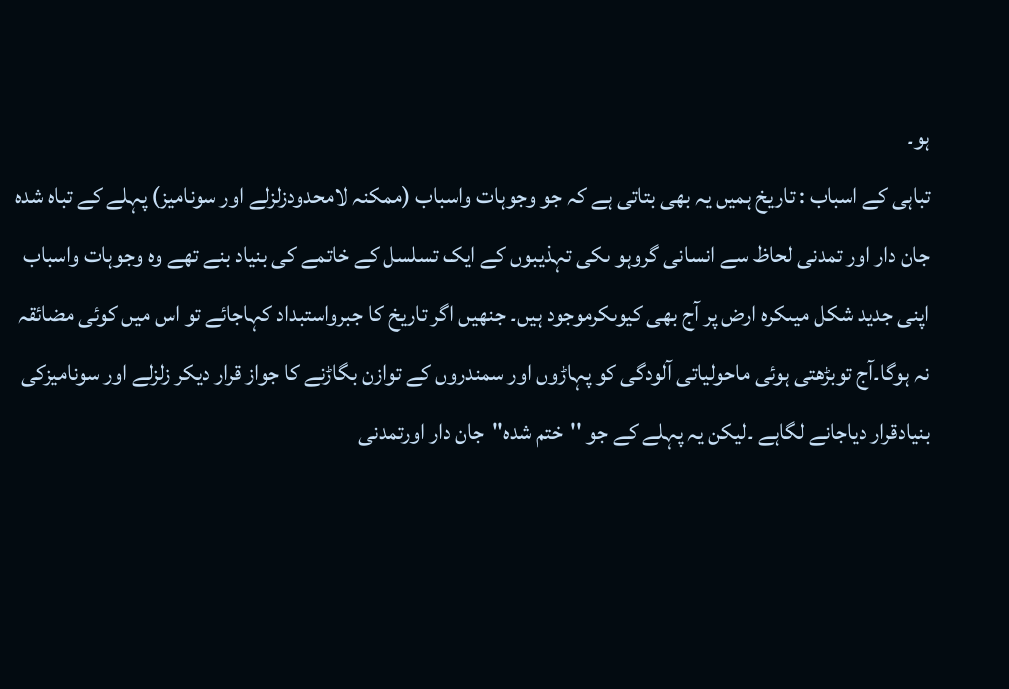ہو۔
تباہی کے اسباب : تاریخ ہمیں یہ بھی بتاتی ہے کہ جو وجوہات واسباب (ممکنہ لامحدودزلزلے اور سونامیز) پہلے کے تباہ شدہ جان دار اور تمدنی لحاظ سے انسانی گروہو ںکی تہذیبوں کے ایک تسلسل کے خاتمے کی بنیاد بنے تھے وہ وجوہات واسباب اپنی جدید شکل میںکرہ ارض پر آج بھی کیوںکرموجود ہیں۔ جنھیں اگر تاریخ کا جبرواستبداد کہاجائے تو اس میں کوئی مضائقہ نہ ہوگا۔آج توبڑھتی ہوئی ماحولیاتی آلودگی کو پہاڑوں اور سمندروں کے توازن بگاڑنے کا جواز قرار دیکر زلزلے اور سونامیزکی بنیادقرار دیاجانے لگاہے ۔لیکن یہ پہلے کے جو ''ختم شدہ''جان دار اورتمدنی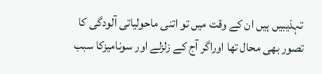تہذیبیں ہیں ان کے وقت میں تو اتنی ماحولیاتی آلودگی کا تصور بھی محال تھا اوراگر آج کے زلزلے اور سونامیزکا سبب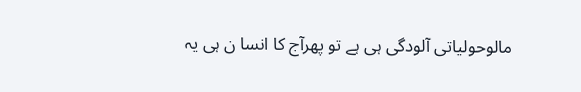مالوحولیاتی آلودگی ہی ہے تو پھرآج کا انسا ن ہی یہ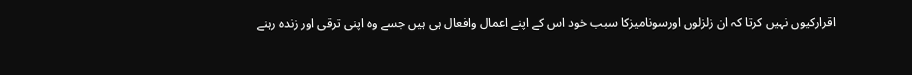اقرارکیوں نہیں کرتا کہ ان زلزلوں اورسونامیزکا سبب خود اس کے اپنے اعمال وافعال ہی ہیں جسے وہ اپنی ترقی اور زندہ رہنے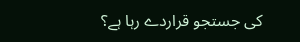کی جستجو قراردے رہا ہے؟